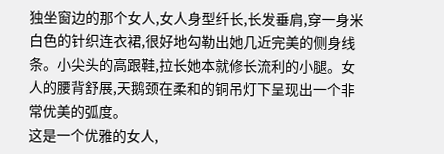独坐窗边的那个女人,女人身型纤长,长发垂肩,穿一身米白色的针织连衣裙,很好地勾勒出她几近完美的侧身线条。小尖头的高跟鞋,拉长她本就修长流利的小腿。女人的腰背舒展,天鹅颈在柔和的铜吊灯下呈现出一个非常优美的弧度。
这是一个优雅的女人,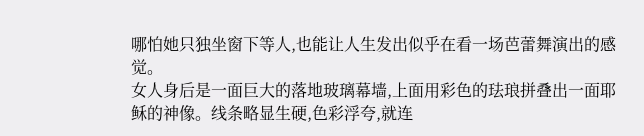哪怕她只独坐窗下等人,也能让人生发出似乎在看一场芭蕾舞演出的感觉。
女人身后是一面巨大的落地玻璃幕墙,上面用彩色的珐琅拼叠出一面耶稣的神像。线条略显生硬,色彩浮夸,就连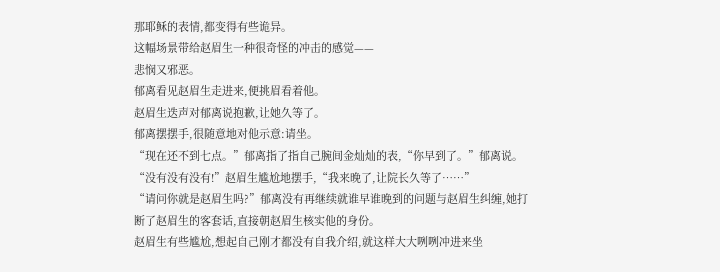那耶稣的表情,都变得有些诡异。
这幅场景带给赵眉生一种很奇怪的冲击的感觉——
悲悯又邪恶。
郁离看见赵眉生走进来,便挑眉看着他。
赵眉生迭声对郁离说抱歉,让她久等了。
郁离摆摆手,很随意地对他示意:请坐。
“现在还不到七点。”郁离指了指自己腕间金灿灿的表,“你早到了。”郁离说。
“没有没有没有!”赵眉生尴尬地摆手,“我来晚了,让院长久等了……”
“请问你就是赵眉生吗?”郁离没有再继续就谁早谁晚到的问题与赵眉生纠缠,她打断了赵眉生的客套话,直接朝赵眉生核实他的身份。
赵眉生有些尴尬,想起自己刚才都没有自我介绍,就这样大大咧咧冲进来坐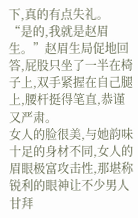下,真的有点失礼。
“是的,我就是赵眉生。”赵眉生局促地回答,屁股只坐了一半在椅子上,双手紧握在自己腿上,腰杆挺得笔直,恭谨又严肃。
女人的脸很美,与她韵味十足的身材不同,女人的眉眼极富攻击性,那堪称锐利的眼神让不少男人甘拜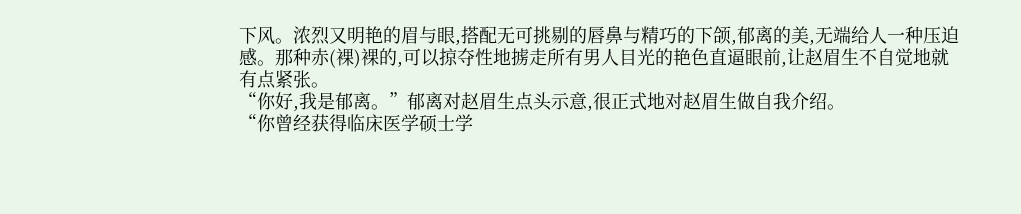下风。浓烈又明艳的眉与眼,搭配无可挑剔的唇鼻与精巧的下颌,郁离的美,无端给人一种压迫感。那种赤(裸)裸的,可以掠夺性地掳走所有男人目光的艳色直逼眼前,让赵眉生不自觉地就有点紧张。
“你好,我是郁离。”郁离对赵眉生点头示意,很正式地对赵眉生做自我介绍。
“你曾经获得临床医学硕士学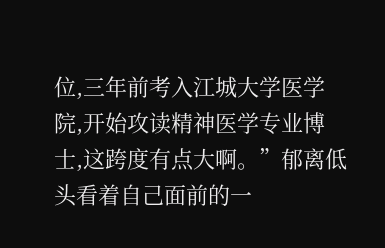位,三年前考入江城大学医学院,开始攻读精神医学专业博士,这跨度有点大啊。”郁离低头看着自己面前的一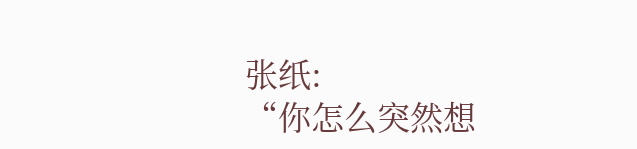张纸:
“你怎么突然想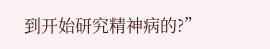到开始研究精神病的?”